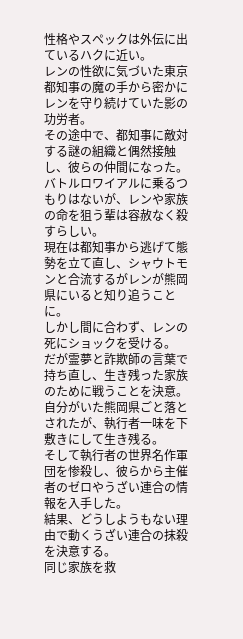性格やスペックは外伝に出ているハクに近い。
レンの性欲に気づいた東京都知事の魔の手から密かにレンを守り続けていた影の功労者。
その途中で、都知事に敵対する謎の組織と偶然接触し、彼らの仲間になった。
バトルロワイアルに乗るつもりはないが、レンや家族の命を狙う輩は容赦なく殺すらしい。
現在は都知事から逃げて態勢を立て直し、シャウトモンと合流するがレンが熊岡県にいると知り追うことに。
しかし間に合わず、レンの死にショックを受ける。
だが霊夢と詐欺師の言葉で持ち直し、生き残った家族のために戦うことを決意。
自分がいた熊岡県ごと落とされたが、執行者一味を下敷きにして生き残る。
そして執行者の世界名作軍団を惨殺し、彼らから主催者のゼロやうざい連合の情報を入手した。
結果、どうしようもない理由で動くうざい連合の抹殺を決意する。
同じ家族を救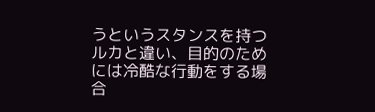うというスタンスを持つルカと違い、目的のためには冷酷な行動をする場合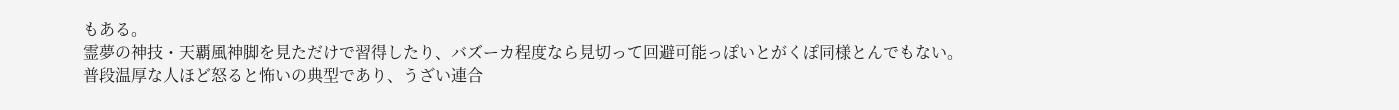もある。
霊夢の神技・天覇風神脚を見ただけで習得したり、バズーカ程度なら見切って回避可能っぽいとがくぽ同様とんでもない。
普段温厚な人ほど怒ると怖いの典型であり、うざい連合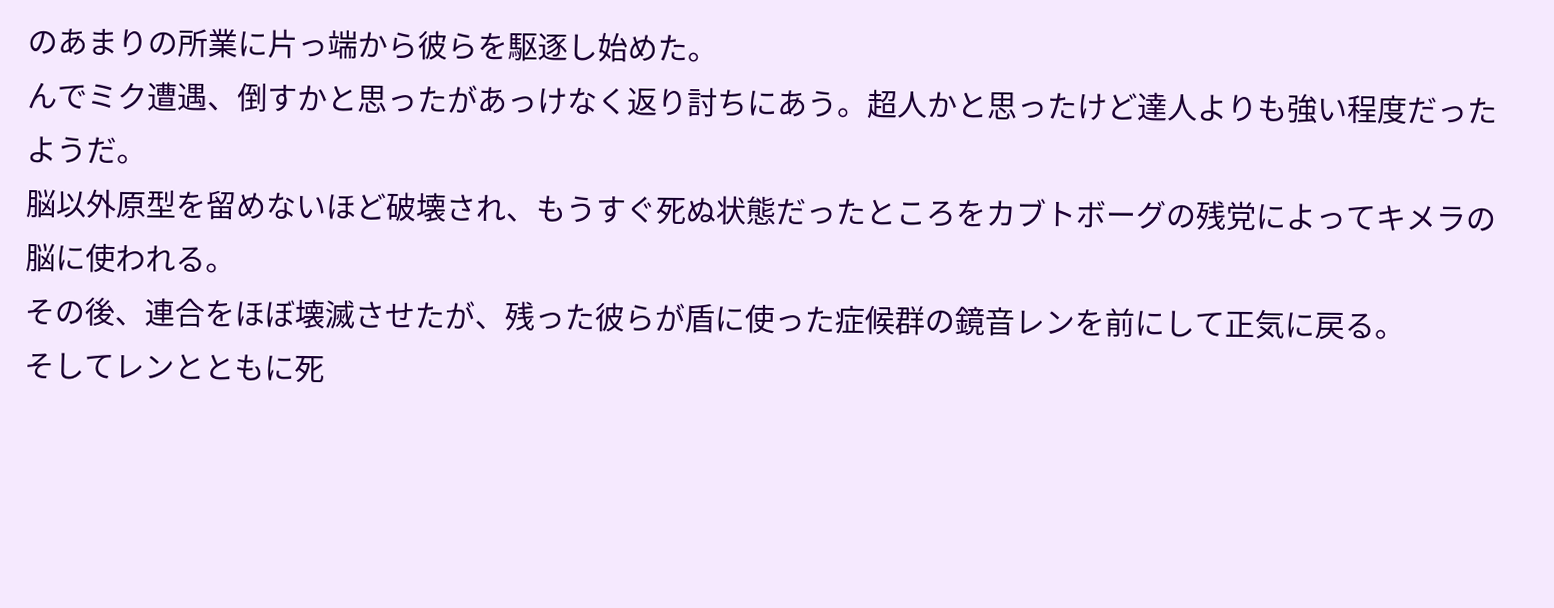のあまりの所業に片っ端から彼らを駆逐し始めた。
んでミク遭遇、倒すかと思ったがあっけなく返り討ちにあう。超人かと思ったけど達人よりも強い程度だったようだ。
脳以外原型を留めないほど破壊され、もうすぐ死ぬ状態だったところをカブトボーグの残党によってキメラの脳に使われる。
その後、連合をほぼ壊滅させたが、残った彼らが盾に使った症候群の鏡音レンを前にして正気に戻る。
そしてレンとともに死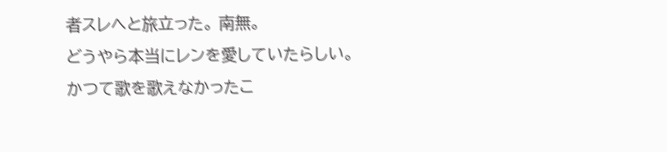者スレへと旅立った。 南無。
どうやら本当にレンを愛していたらしい。
かつて歌を歌えなかったこ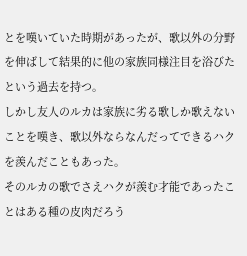とを嘆いていた時期があったが、歌以外の分野を伸ばして結果的に他の家族同様注目を浴びたという過去を持つ。
しかし友人のルカは家族に劣る歌しか歌えないことを嘆き、歌以外ならなんだってできるハクを羨んだこともあった。
そのルカの歌でさえハクが羨む才能であったことはある種の皮肉だろう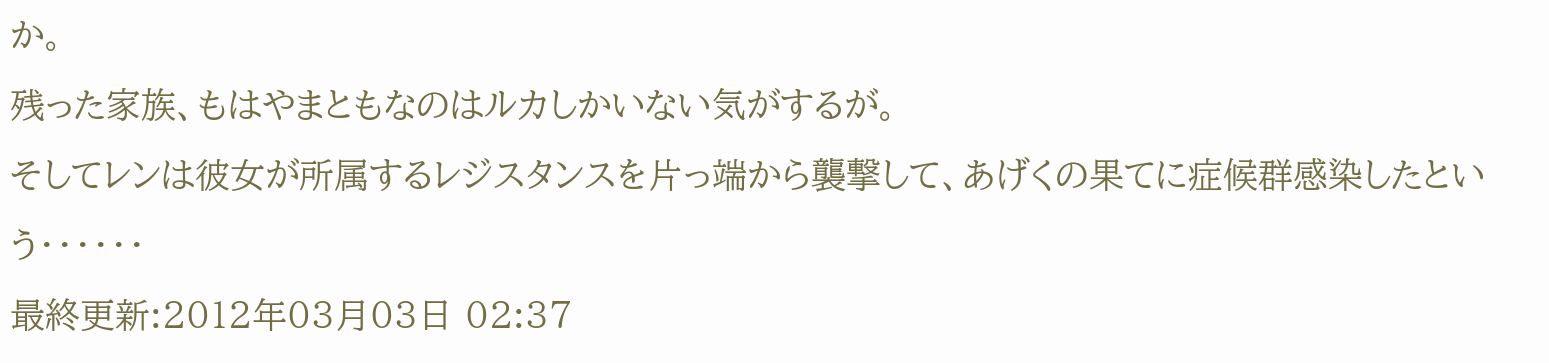か。
残った家族、もはやまともなのはルカしかいない気がするが。
そしてレンは彼女が所属するレジスタンスを片っ端から襲撃して、あげくの果てに症候群感染したという・・・・・・
最終更新:2012年03月03日 02:37